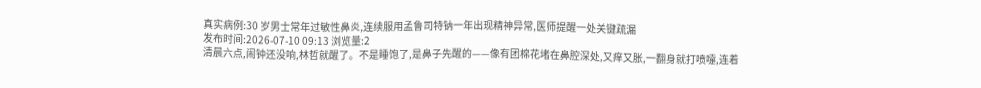真实病例:30 岁男士常年过敏性鼻炎,连续服用孟鲁司特钠一年出现精神异常,医师提醒一处关键疏漏
发布时间:2026-07-10 09:13 浏览量:2
清晨六点,闹钟还没响,林哲就醒了。不是睡饱了,是鼻子先醒的——像有团棉花堵在鼻腔深处,又痒又胀,一翻身就打喷嚏,连着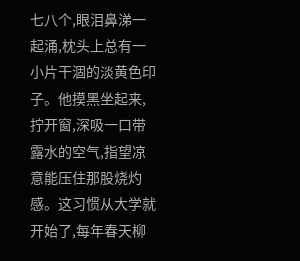七八个,眼泪鼻涕一起涌,枕头上总有一小片干涸的淡黄色印子。他摸黑坐起来,拧开窗,深吸一口带露水的空气,指望凉意能压住那股烧灼感。这习惯从大学就开始了,每年春天柳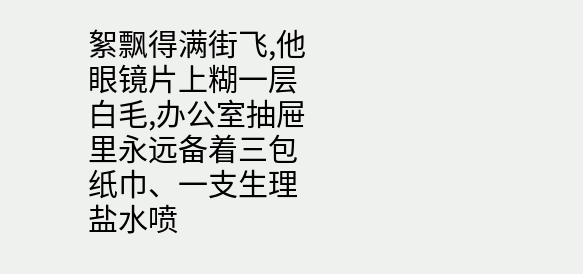絮飘得满街飞,他眼镜片上糊一层白毛,办公室抽屉里永远备着三包纸巾、一支生理盐水喷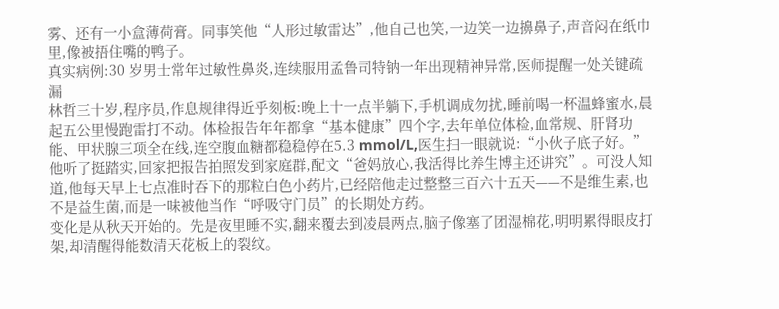雾、还有一小盒薄荷膏。同事笑他“人形过敏雷达”,他自己也笑,一边笑一边擤鼻子,声音闷在纸巾里,像被捂住嘴的鸭子。
真实病例:30 岁男士常年过敏性鼻炎,连续服用孟鲁司特钠一年出现精神异常,医师提醒一处关键疏漏
林哲三十岁,程序员,作息规律得近乎刻板:晚上十一点半躺下,手机调成勿扰,睡前喝一杯温蜂蜜水,晨起五公里慢跑雷打不动。体检报告年年都拿“基本健康”四个字,去年单位体检,血常规、肝肾功能、甲状腺三项全在线,连空腹血糖都稳稳停在5.3 mmol/L,医生扫一眼就说:“小伙子底子好。”他听了挺踏实,回家把报告拍照发到家庭群,配文“爸妈放心,我活得比养生博主还讲究”。可没人知道,他每天早上七点准时吞下的那粒白色小药片,已经陪他走过整整三百六十五天——不是维生素,也不是益生菌,而是一味被他当作“呼吸守门员”的长期处方药。
变化是从秋天开始的。先是夜里睡不实,翻来覆去到凌晨两点,脑子像塞了团湿棉花,明明累得眼皮打架,却清醒得能数清天花板上的裂纹。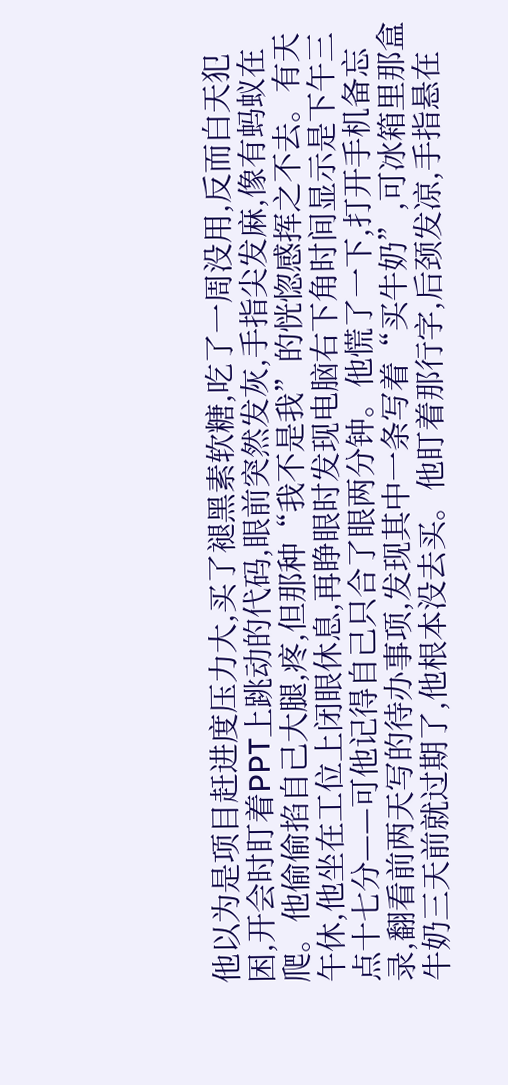他以为是项目赶进度压力大,买了褪黑素软糖,吃了一周没用,反而白天犯困,开会时盯着PPT上跳动的代码,眼前突然发灰,手指尖发麻,像有蚂蚁在爬。他偷偷掐自己大腿,疼,但那种“我不是我”的恍惚感挥之不去。有天午休,他坐在工位上闭眼休息,再睁眼时发现电脑右下角时间显示是下午三点十七分——可他记得自己只合了眼两分钟。他慌了一下,打开手机备忘录,翻看前两天写的待办事项,发现其中一条写着“买牛奶”,可冰箱里那盒牛奶三天前就过期了,他根本没去买。他盯着那行字,后颈发凉,手指悬在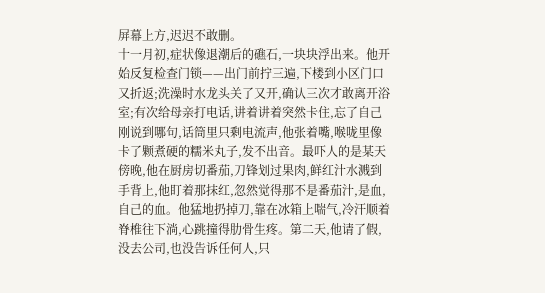屏幕上方,迟迟不敢删。
十一月初,症状像退潮后的礁石,一块块浮出来。他开始反复检查门锁——出门前拧三遍,下楼到小区门口又折返;洗澡时水龙头关了又开,确认三次才敢离开浴室;有次给母亲打电话,讲着讲着突然卡住,忘了自己刚说到哪句,话筒里只剩电流声,他张着嘴,喉咙里像卡了颗煮硬的糯米丸子,发不出音。最吓人的是某天傍晚,他在厨房切番茄,刀锋划过果肉,鲜红汁水溅到手背上,他盯着那抹红,忽然觉得那不是番茄汁,是血,自己的血。他猛地扔掉刀,靠在冰箱上喘气,冷汗顺着脊椎往下淌,心跳撞得肋骨生疼。第二天,他请了假,没去公司,也没告诉任何人,只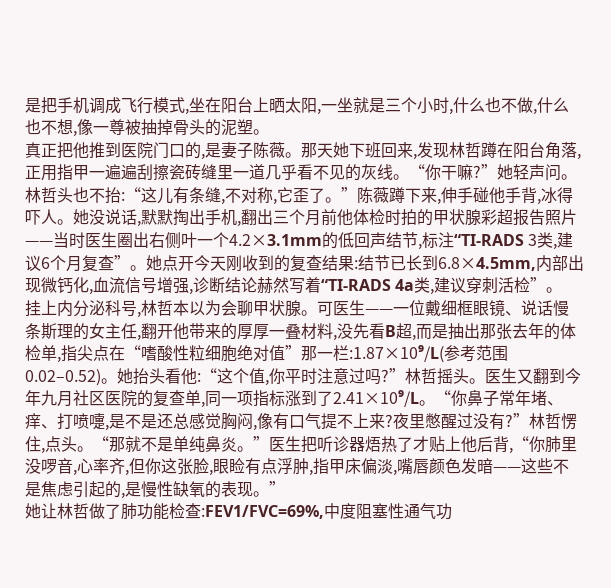是把手机调成飞行模式,坐在阳台上晒太阳,一坐就是三个小时,什么也不做,什么也不想,像一尊被抽掉骨头的泥塑。
真正把他推到医院门口的,是妻子陈薇。那天她下班回来,发现林哲蹲在阳台角落,正用指甲一遍遍刮擦瓷砖缝里一道几乎看不见的灰线。“你干嘛?”她轻声问。林哲头也不抬:“这儿有条缝,不对称,它歪了。”陈薇蹲下来,伸手碰他手背,冰得吓人。她没说话,默默掏出手机,翻出三个月前他体检时拍的甲状腺彩超报告照片——当时医生圈出右侧叶一个4.2×3.1mm的低回声结节,标注“TI-RADS 3类,建议6个月复查”。她点开今天刚收到的复查结果:结节已长到6.8×4.5mm,内部出现微钙化,血流信号增强,诊断结论赫然写着“TI-RADS 4a类,建议穿刺活检”。
挂上内分泌科号,林哲本以为会聊甲状腺。可医生——一位戴细框眼镜、说话慢条斯理的女主任,翻开他带来的厚厚一叠材料,没先看B超,而是抽出那张去年的体检单,指尖点在“嗜酸性粒细胞绝对值”那一栏:1.87×10⁹/L(参考范围0.02–0.52)。她抬头看他:“这个值,你平时注意过吗?”林哲摇头。医生又翻到今年九月社区医院的复查单,同一项指标涨到了2.41×10⁹/L。“你鼻子常年堵、痒、打喷嚏,是不是还总感觉胸闷,像有口气提不上来?夜里憋醒过没有?”林哲愣住,点头。“那就不是单纯鼻炎。”医生把听诊器焐热了才贴上他后背,“你肺里没啰音,心率齐,但你这张脸,眼睑有点浮肿,指甲床偏淡,嘴唇颜色发暗——这些不是焦虑引起的,是慢性缺氧的表现。”
她让林哲做了肺功能检查:FEV1/FVC=69%,中度阻塞性通气功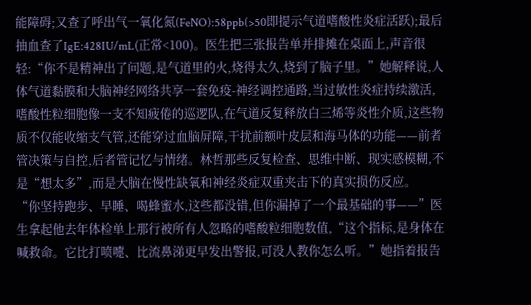能障碍;又查了呼出气一氧化氮(FeNO):58ppb(>50即提示气道嗜酸性炎症活跃);最后抽血查了IgE:428IU/mL(正常<100)。医生把三张报告单并排摊在桌面上,声音很轻:“你不是精神出了问题,是气道里的火,烧得太久,烧到了脑子里。”她解释说,人体气道黏膜和大脑神经网络共享一套免疫-神经调控通路,当过敏性炎症持续激活,嗜酸性粒细胞像一支不知疲倦的巡逻队,在气道反复释放白三烯等炎性介质,这些物质不仅能收缩支气管,还能穿过血脑屏障,干扰前额叶皮层和海马体的功能——前者管决策与自控,后者管记忆与情绪。林哲那些反复检查、思维中断、现实感模糊,不是“想太多”,而是大脑在慢性缺氧和神经炎症双重夹击下的真实损伤反应。
“你坚持跑步、早睡、喝蜂蜜水,这些都没错,但你漏掉了一个最基础的事——”医生拿起他去年体检单上那行被所有人忽略的嗜酸粒细胞数值,“这个指标,是身体在喊救命。它比打喷嚏、比流鼻涕更早发出警报,可没人教你怎么听。”她指着报告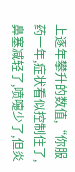上逐年攀升的数值,“你服药一年,症状看似控制住了,鼻塞减轻了,喷嚏少了,但炎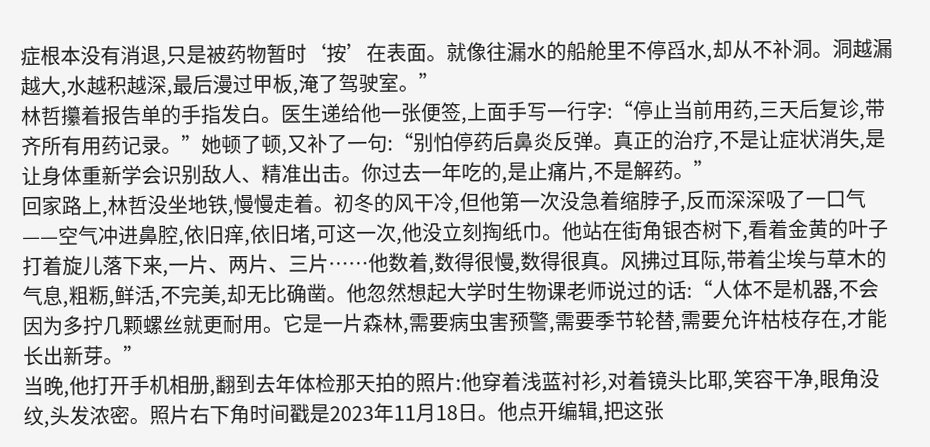症根本没有消退,只是被药物暂时‘按’在表面。就像往漏水的船舱里不停舀水,却从不补洞。洞越漏越大,水越积越深,最后漫过甲板,淹了驾驶室。”
林哲攥着报告单的手指发白。医生递给他一张便签,上面手写一行字:“停止当前用药,三天后复诊,带齐所有用药记录。”她顿了顿,又补了一句:“别怕停药后鼻炎反弹。真正的治疗,不是让症状消失,是让身体重新学会识别敌人、精准出击。你过去一年吃的,是止痛片,不是解药。”
回家路上,林哲没坐地铁,慢慢走着。初冬的风干冷,但他第一次没急着缩脖子,反而深深吸了一口气——空气冲进鼻腔,依旧痒,依旧堵,可这一次,他没立刻掏纸巾。他站在街角银杏树下,看着金黄的叶子打着旋儿落下来,一片、两片、三片……他数着,数得很慢,数得很真。风拂过耳际,带着尘埃与草木的气息,粗粝,鲜活,不完美,却无比确凿。他忽然想起大学时生物课老师说过的话:“人体不是机器,不会因为多拧几颗螺丝就更耐用。它是一片森林,需要病虫害预警,需要季节轮替,需要允许枯枝存在,才能长出新芽。”
当晚,他打开手机相册,翻到去年体检那天拍的照片:他穿着浅蓝衬衫,对着镜头比耶,笑容干净,眼角没纹,头发浓密。照片右下角时间戳是2023年11月18日。他点开编辑,把这张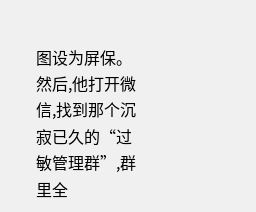图设为屏保。然后,他打开微信,找到那个沉寂已久的“过敏管理群”,群里全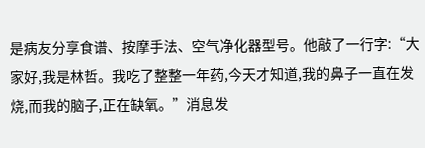是病友分享食谱、按摩手法、空气净化器型号。他敲了一行字:“大家好,我是林哲。我吃了整整一年药,今天才知道,我的鼻子一直在发烧,而我的脑子,正在缺氧。”消息发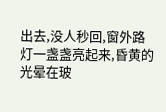出去,没人秒回,窗外路灯一盏盏亮起来,昏黄的光晕在玻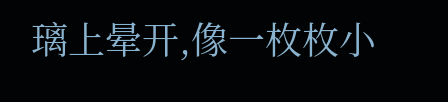璃上晕开,像一枚枚小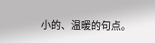小的、温暖的句点。